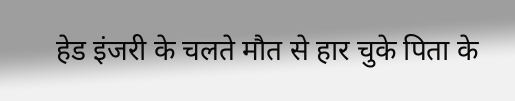हेड इंजरी के चलते मौत से हार चुके पिता के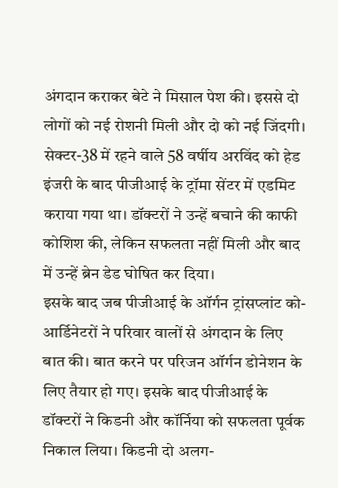अंगदान कराकर बेटे ने मिसाल पेश की। इससे दो लोगों को नई रोशनी मिली और दो को नई जिंदगी। सेक्टर-38 में रहने वाले 58 वर्षीय अरविंद को हेड इंजरी के बाद पीजीआई के ट्रॉमा सेंटर में एडमिट कराया गया था। डॉक्टरों ने उन्हें बचाने की काफी कोशिश की, लेकिन सफलता नहीं मिली और बाद में उन्हें ब्रेन डेड घोषित कर दिया।
इसके बाद जब पीजीआई के ऑर्गन ट्रांसप्लांट को-आर्डिनेटरों ने परिवार वालों से अंगदान के लिए बात की। बात करने पर परिजन ऑर्गन डोनेशन के लिए तैयार हो गए। इसके बाद पीजीआई के डॉक्टरों ने किडनी और कॉर्निया को सफलता पूर्वक निकाल लिया। किडनी दो अलग-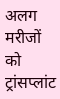अलग मरीजों को ट्रांसप्लांट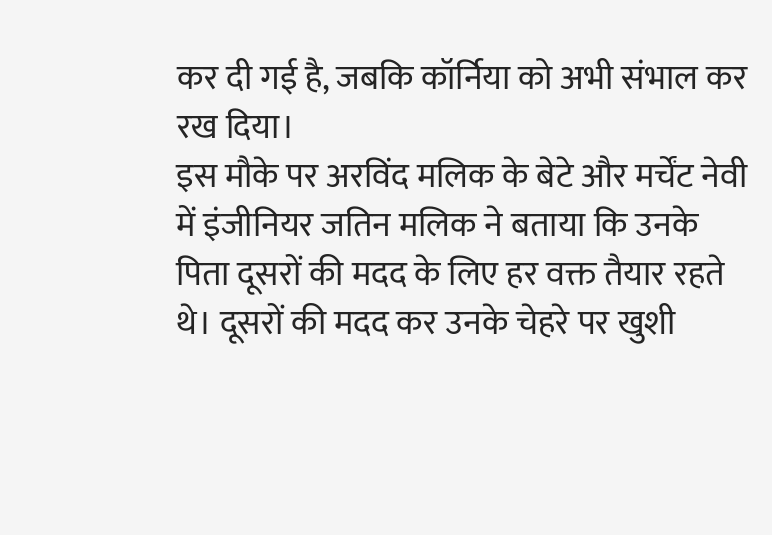कर दी गई है, जबकि कॉर्निया को अभी संभाल कर रख दिया।
इस मौके पर अरविंद मलिक के बेटे और मर्चेंट नेवी में इंजीनियर जतिन मलिक ने बताया कि उनके पिता दूसरों की मदद के लिए हर वक्त तैयार रहते थे। दूसरों की मदद कर उनके चेहरे पर खुशी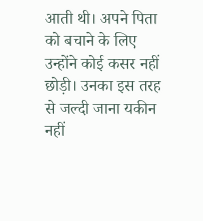आती थी। अपने पिता को बचाने के लिए उन्होंने कोई कसर नहीं छोड़ी। उनका इस तरह से जल्दी जाना यकीन नहीं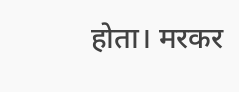होता। मरकर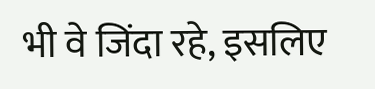भी वे जिंदा रहे, इसलिए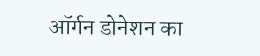ऑर्गन डोनेशन का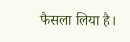फैसला लिया है।